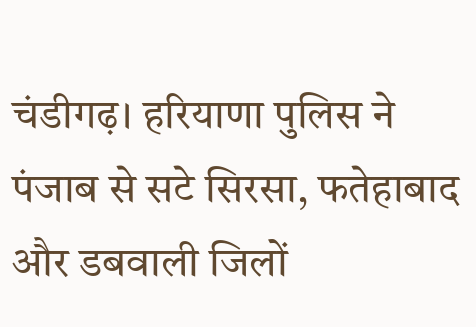चंडीगढ़। हरियाणा पुलिस ने पंजाब से सटे सिरसा, फतेहाबाद और डबवाली जिलों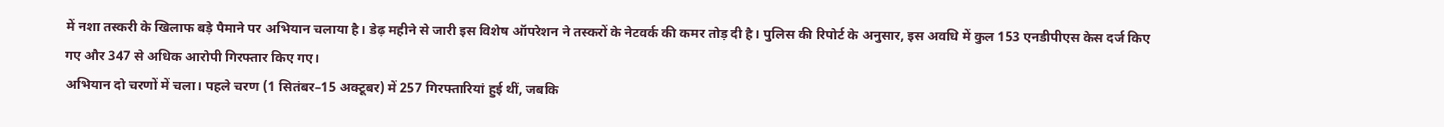में नशा तस्करी के खिलाफ बड़े पैमाने पर अभियान चलाया है। डेढ़ महीने से जारी इस विशेष ऑपरेशन ने तस्करों के नेटवर्क की कमर तोड़ दी है। पुलिस की रिपोर्ट के अनुसार, इस अवधि में कुल 153 एनडीपीएस केस दर्ज किए गए और 347 से अधिक आरोपी गिरफ्तार किए गए।
अभियान दो चरणों में चला। पहले चरण (1 सितंबर–15 अक्टूबर) में 257 गिरफ्तारियां हुई थीं, जबकि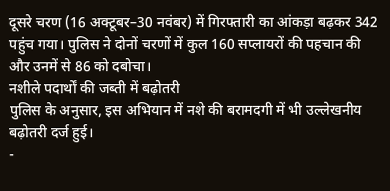दूसरे चरण (16 अक्टूबर–30 नवंबर) में गिरफ्तारी का आंकड़ा बढ़कर 342 पहुंच गया। पुलिस ने दोनों चरणों में कुल 160 सप्लायरों की पहचान की और उनमें से 86 को दबोचा।
नशीले पदार्थों की जब्ती में बढ़ोतरी
पुलिस के अनुसार, इस अभियान में नशे की बरामदगी में भी उल्लेखनीय बढ़ोतरी दर्ज हुई।
-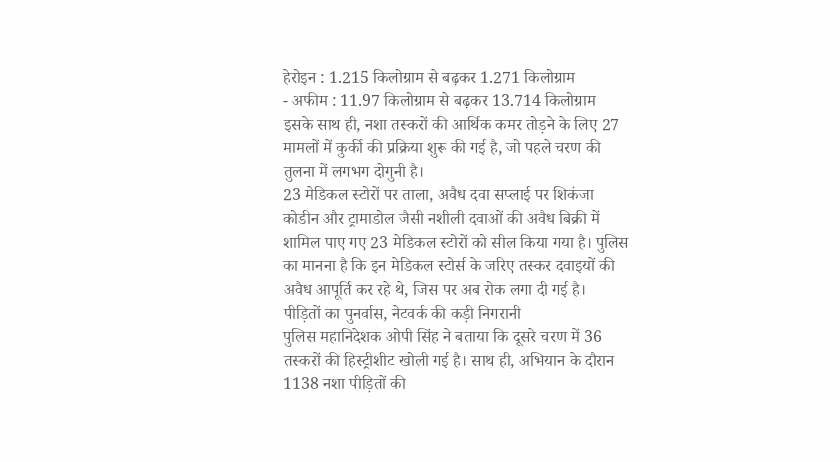हेरोइन : 1.215 किलोग्राम से बढ़कर 1.271 किलोग्राम
- अफीम : 11.97 किलोग्राम से बढ़कर 13.714 किलोग्राम
इसके साथ ही, नशा तस्करों की आर्थिक कमर तोड़ने के लिए 27 मामलों में कुर्की की प्रक्रिया शुरू की गई है, जो पहले चरण की तुलना में लगभग दोगुनी है।
23 मेडिकल स्टोरों पर ताला, अवैध दवा सप्लाई पर शिकंजा
कोडीन और ट्रामाडोल जैसी नशीली दवाओं की अवैध बिक्री में शामिल पाए गए 23 मेडिकल स्टोरों को सील किया गया है। पुलिस का मानना है कि इन मेडिकल स्टोर्स के जरिए तस्कर दवाइयों की अवैध आपूर्ति कर रहे थे, जिस पर अब रोक लगा दी गई है।
पीड़ितों का पुनर्वास, नेटवर्क की कड़ी निगरानी
पुलिस महानिदेशक ओपी सिंह ने बताया कि दूसरे चरण में 36 तस्करों की हिस्ट्रीशीट खोली गई है। साथ ही, अभियान के दौरान 1138 नशा पीड़ितों की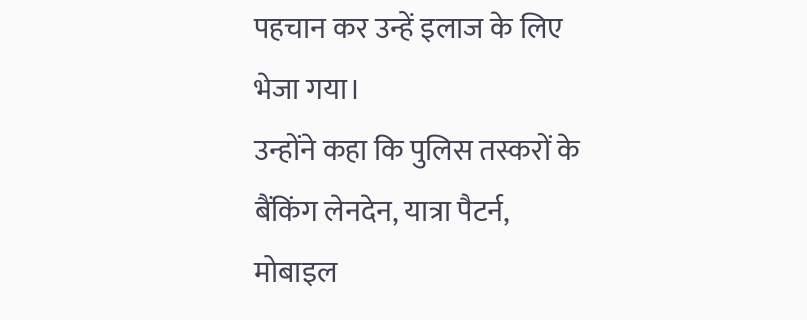पहचान कर उन्हें इलाज के लिए भेजा गया।
उन्होंने कहा कि पुलिस तस्करों के बैंकिंग लेनदेन, यात्रा पैटर्न, मोबाइल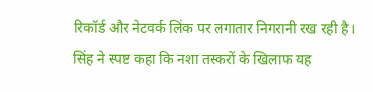रिकॉर्ड और नेटवर्क लिंक पर लगातार निगरानी रख रही है। सिंह ने स्पष्ट कहा कि नशा तस्करों के खिलाफ यह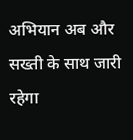अभियान अब और सख्ती के साथ जारी रहेगा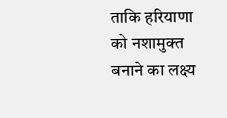ताकि हरियाणा को नशामुक्त बनाने का लक्ष्य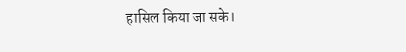हासिल किया जा सके।